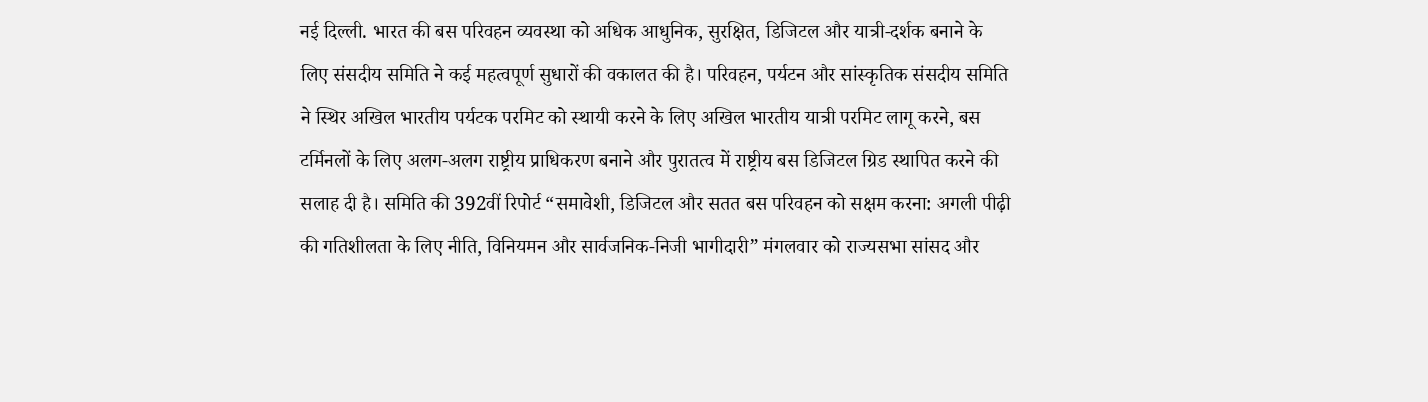नई दिल्ली. भारत की बस परिवहन व्यवस्था को अधिक आधुनिक, सुरक्षित, डिजिटल और यात्री-दर्शक बनाने के लिए संसदीय समिति ने कई महत्वपूर्ण सुधारों की वकालत की है। परिवहन, पर्यटन और सांस्कृतिक संसदीय समिति ने स्थिर अखिल भारतीय पर्यटक परमिट को स्थायी करने के लिए अखिल भारतीय यात्री परमिट लागू करने, बस टर्मिनलों के लिए अलग-अलग राष्ट्रीय प्राधिकरण बनाने और पुरातत्व में राष्ट्रीय बस डिजिटल ग्रिड स्थापित करने की सलाह दी है। समिति की 392वीं रिपोर्ट “समावेशी, डिजिटल और सतत बस परिवहन को सक्षम करना: अगली पीढ़ी की गतिशीलता के लिए नीति, विनियमन और सार्वजनिक-निजी भागीदारी” मंगलवार को राज्यसभा सांसद और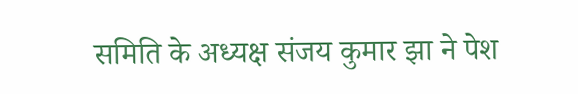समिति के अध्यक्ष संजय कुमार झा ने पेश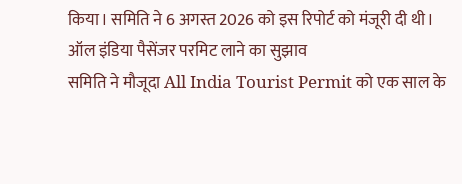किया। समिति ने 6 अगस्त 2026 को इस रिपोर्ट को मंजूरी दी थी।
ऑल इंडिया पैसेंजर परमिट लाने का सुझाव
समिति ने मौजूदा All India Tourist Permit को एक साल के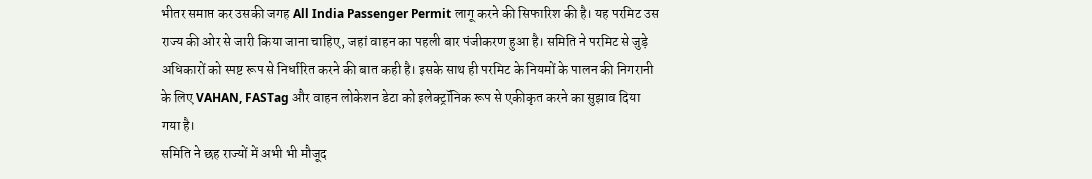भीतर समाप्त कर उसकी जगह All India Passenger Permit लागू करने की सिफारिश की है। यह परमिट उस राज्य की ओर से जारी किया जाना चाहिए, जहां वाहन का पहली बार पंजीकरण हुआ है। समिति ने परमिट से जुड़े अधिकारों को स्पष्ट रूप से निर्धारित करने की बात कही है। इसके साथ ही परमिट के नियमों के पालन की निगरानी के लिए VAHAN, FASTag और वाहन लोकेशन डेटा को इलेक्ट्रॉनिक रूप से एकीकृत करने का सुझाव दिया गया है।
समिति ने छह राज्यों में अभी भी मौजूद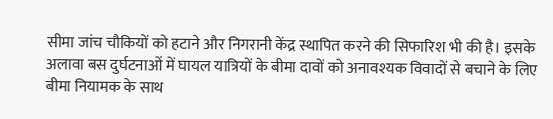सीमा जांच चौकियों को हटाने और निगरानी केंद्र स्थापित करने की सिफारिश भी की है। इसके अलावा बस दुर्घटनाओं में घायल यात्रियों के बीमा दावों को अनावश्यक विवादों से बचाने के लिए बीमा नियामक के साथ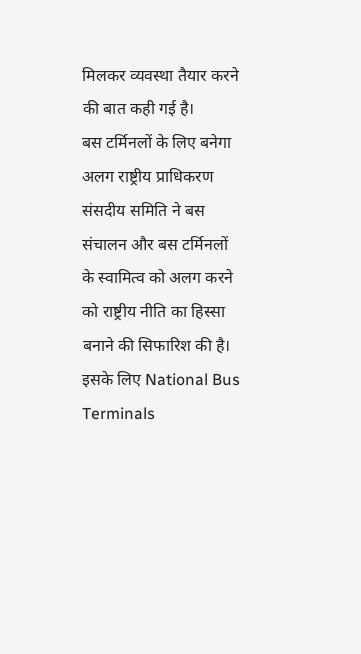मिलकर व्यवस्था तैयार करने की बात कही गई है।
बस टर्मिनलों के लिए बनेगा अलग राष्ट्रीय प्राधिकरण
संसदीय समिति ने बस संचालन और बस टर्मिनलों के स्वामित्व को अलग करने को राष्ट्रीय नीति का हिस्सा बनाने की सिफारिश की है। इसके लिए National Bus Terminals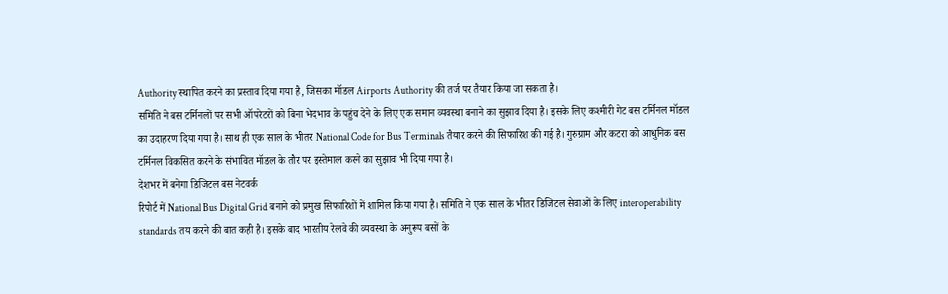Authority स्थापित करने का प्रस्ताव दिया गया है, जिसका मॉडल Airports Authority की तर्ज पर तैयार किया जा सकता है।
समिति ने बस टर्मिनलों पर सभी ऑपरेटरों को बिना भेदभाव के पहुंच देने के लिए एक समान व्यवस्था बनाने का सुझाव दिया है। इसके लिए कश्मीरी गेट बस टर्मिनल मॉडल का उदाहरण दिया गया है। साथ ही एक साल के भीतर National Code for Bus Terminals तैयार करने की सिफारिश की गई है। गुरुग्राम और कटरा को आधुनिक बस टर्मिनल विकसित करने के संभावित मॉडल के तौर पर इस्तेमाल करने का सुझाव भी दिया गया है।
देशभर में बनेगा डिजिटल बस नेटवर्क
रिपोर्ट में National Bus Digital Grid बनाने को प्रमुख सिफारिशों में शामिल किया गया है। समिति ने एक साल के भीतर डिजिटल सेवाओं के लिए interoperability standards तय करने की बात कही है। इसके बाद भारतीय रेलवे की व्यवस्था के अनुरूप बसों के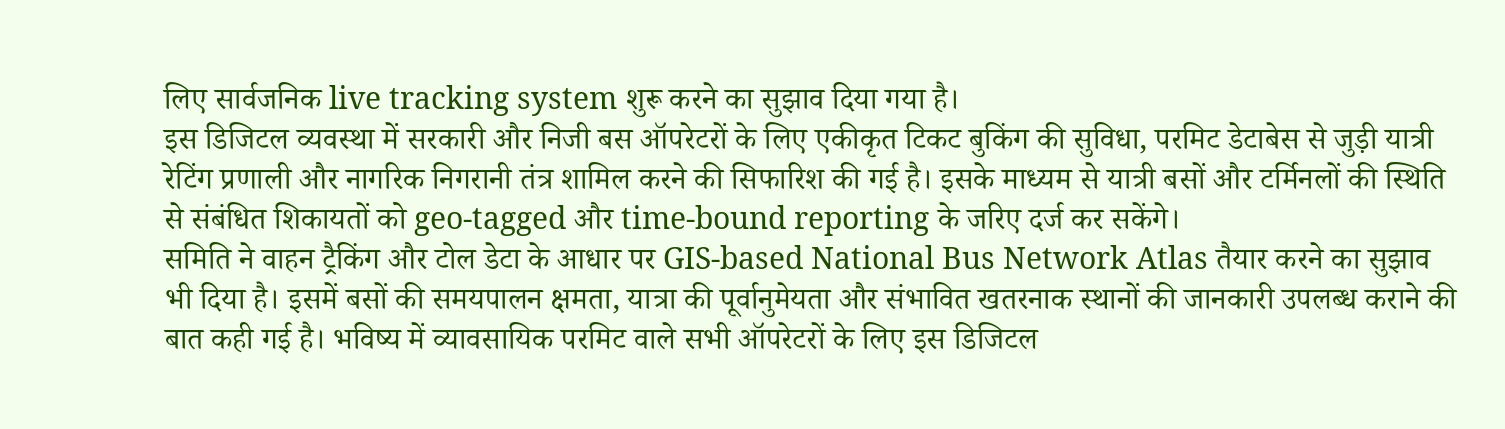लिए सार्वजनिक live tracking system शुरू करने का सुझाव दिया गया है।
इस डिजिटल व्यवस्था में सरकारी और निजी बस ऑपरेटरों के लिए एकीकृत टिकट बुकिंग की सुविधा, परमिट डेटाबेस से जुड़ी यात्री रेटिंग प्रणाली और नागरिक निगरानी तंत्र शामिल करने की सिफारिश की गई है। इसके माध्यम से यात्री बसों और टर्मिनलों की स्थिति से संबंधित शिकायतों को geo-tagged और time-bound reporting के जरिए दर्ज कर सकेंगे।
समिति ने वाहन ट्रैकिंग और टोल डेटा के आधार पर GIS-based National Bus Network Atlas तैयार करने का सुझाव भी दिया है। इसमें बसों की समयपालन क्षमता, यात्रा की पूर्वानुमेयता और संभावित खतरनाक स्थानों की जानकारी उपलब्ध कराने की बात कही गई है। भविष्य में व्यावसायिक परमिट वाले सभी ऑपरेटरों के लिए इस डिजिटल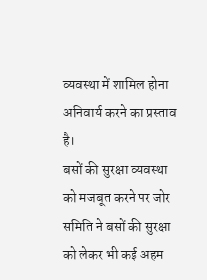व्यवस्था में शामिल होना अनिवार्य करने का प्रस्ताव है।
बसों की सुरक्षा व्यवस्था को मजबूत करने पर जोर
समिति ने बसों की सुरक्षा को लेकर भी कई अहम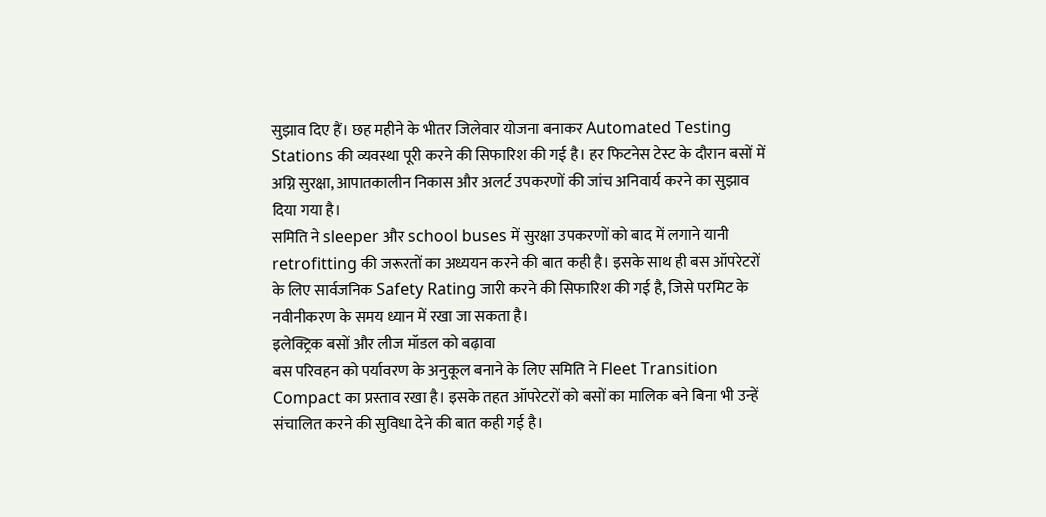सुझाव दिए हैं। छह महीने के भीतर जिलेवार योजना बनाकर Automated Testing Stations की व्यवस्था पूरी करने की सिफारिश की गई है। हर फिटनेस टेस्ट के दौरान बसों में अग्नि सुरक्षा, आपातकालीन निकास और अलर्ट उपकरणों की जांच अनिवार्य करने का सुझाव दिया गया है।
समिति ने sleeper और school buses में सुरक्षा उपकरणों को बाद में लगाने यानी retrofitting की जरूरतों का अध्ययन करने की बात कही है। इसके साथ ही बस ऑपरेटरों के लिए सार्वजनिक Safety Rating जारी करने की सिफारिश की गई है, जिसे परमिट के नवीनीकरण के समय ध्यान में रखा जा सकता है।
इलेक्ट्रिक बसों और लीज मॉडल को बढ़ावा
बस परिवहन को पर्यावरण के अनुकूल बनाने के लिए समिति ने Fleet Transition Compact का प्रस्ताव रखा है। इसके तहत ऑपरेटरों को बसों का मालिक बने बिना भी उन्हें संचालित करने की सुविधा देने की बात कही गई है।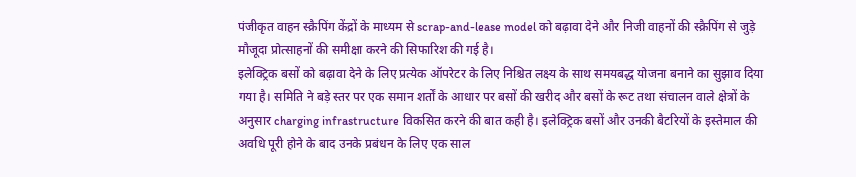पंजीकृत वाहन स्क्रैपिंग केंद्रों के माध्यम से scrap-and-lease model को बढ़ावा देने और निजी वाहनों की स्क्रैपिंग से जुड़े मौजूदा प्रोत्साहनों की समीक्षा करने की सिफारिश की गई है।
इलेक्ट्रिक बसों को बढ़ावा देने के लिए प्रत्येक ऑपरेटर के लिए निश्चित लक्ष्य के साथ समयबद्ध योजना बनाने का सुझाव दिया गया है। समिति ने बड़े स्तर पर एक समान शर्तों के आधार पर बसों की खरीद और बसों के रूट तथा संचालन वाले क्षेत्रों के अनुसार charging infrastructure विकसित करने की बात कही है। इलेक्ट्रिक बसों और उनकी बैटरियों के इस्तेमाल की अवधि पूरी होने के बाद उनके प्रबंधन के लिए एक साल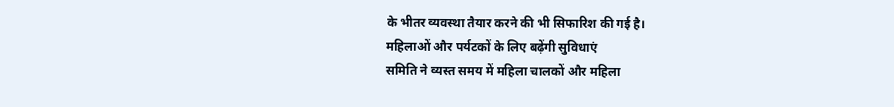के भीतर व्यवस्था तैयार करने की भी सिफारिश की गई है।
महिलाओं और पर्यटकों के लिए बढ़ेंगी सुविधाएं
समिति ने व्यस्त समय में महिला चालकों और महिला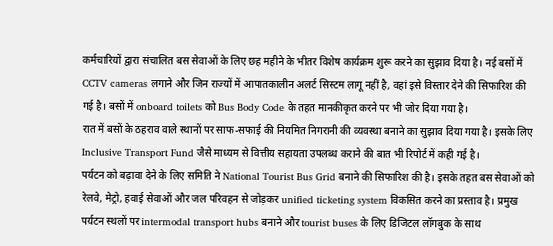कर्मचारियों द्वारा संचालित बस सेवाओं के लिए छह महीने के भीतर विशेष कार्यक्रम शुरू करने का सुझाव दिया है। नई बसों में CCTV cameras लगाने और जिन राज्यों में आपातकालीन अलर्ट सिस्टम लागू नहीं है, वहां इसे विस्तार देने की सिफारिश की गई है। बसों में onboard toilets को Bus Body Code के तहत मानकीकृत करने पर भी जोर दिया गया है।
रात में बसों के ठहराव वाले स्थानों पर साफ-सफाई की नियमित निगरानी की व्यवस्था बनाने का सुझाव दिया गया है। इसके लिए Inclusive Transport Fund जैसे माध्यम से वित्तीय सहायता उपलब्ध कराने की बात भी रिपोर्ट में कही गई है।
पर्यटन को बढ़ावा देने के लिए समिति ने National Tourist Bus Grid बनाने की सिफारिश की है। इसके तहत बस सेवाओं को रेलवे, मेट्रो, हवाई सेवाओं और जल परिवहन से जोड़कर unified ticketing system विकसित करने का प्रस्ताव है। प्रमुख पर्यटन स्थलों पर intermodal transport hubs बनाने और tourist buses के लिए डिजिटल लॉगबुक के साथ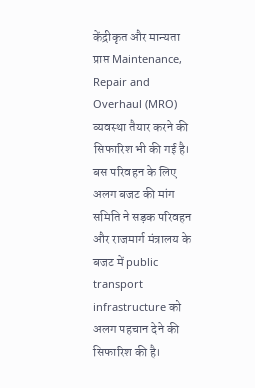केंद्रीकृत और मान्यता प्राप्त Maintenance, Repair and Overhaul (MRO) व्यवस्था तैयार करने की सिफारिश भी की गई है।
बस परिवहन के लिए अलग बजट की मांग
समिति ने सड़क परिवहन और राजमार्ग मंत्रालय के बजट में public transport infrastructure को अलग पहचान देने की सिफारिश की है।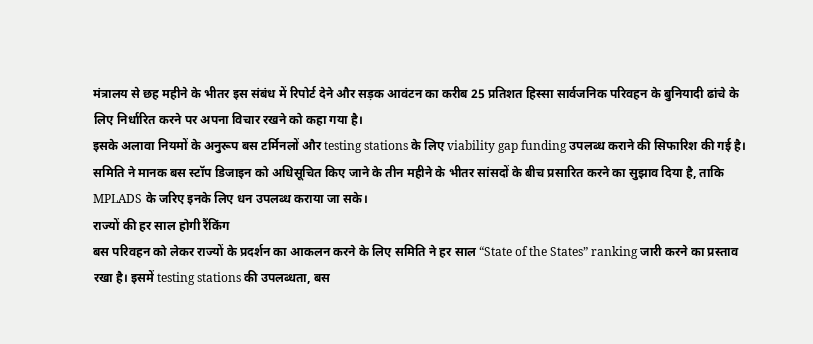मंत्रालय से छह महीने के भीतर इस संबंध में रिपोर्ट देने और सड़क आवंटन का करीब 25 प्रतिशत हिस्सा सार्वजनिक परिवहन के बुनियादी ढांचे के लिए निर्धारित करने पर अपना विचार रखने को कहा गया है।
इसके अलावा नियमों के अनुरूप बस टर्मिनलों और testing stations के लिए viability gap funding उपलब्ध कराने की सिफारिश की गई है। समिति ने मानक बस स्टॉप डिजाइन को अधिसूचित किए जाने के तीन महीने के भीतर सांसदों के बीच प्रसारित करने का सुझाव दिया है, ताकि MPLADS के जरिए इनके लिए धन उपलब्ध कराया जा सके।
राज्यों की हर साल होगी रैंकिंग
बस परिवहन को लेकर राज्यों के प्रदर्शन का आकलन करने के लिए समिति ने हर साल “State of the States” ranking जारी करने का प्रस्ताव रखा है। इसमें testing stations की उपलब्धता, बस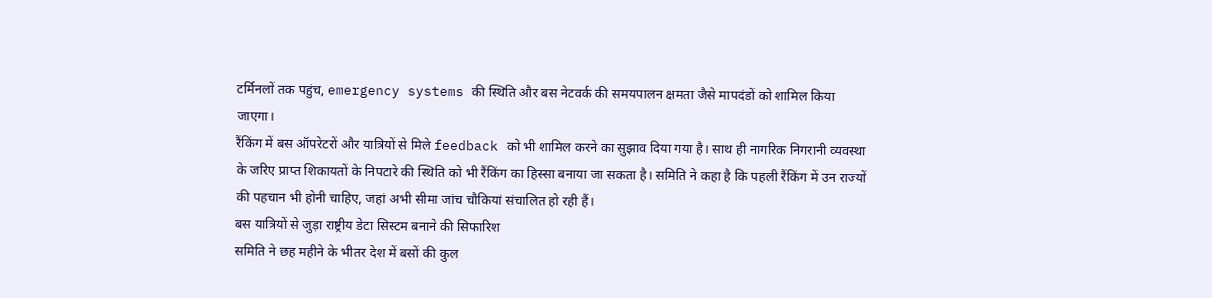टर्मिनलों तक पहुंच, emergency systems की स्थिति और बस नेटवर्क की समयपालन क्षमता जैसे मापदंडों को शामिल किया जाएगा।
रैंकिंग में बस ऑपरेटरों और यात्रियों से मिले feedback को भी शामिल करने का सुझाव दिया गया है। साथ ही नागरिक निगरानी व्यवस्था के जरिए प्राप्त शिकायतों के निपटारे की स्थिति को भी रैंकिंग का हिस्सा बनाया जा सकता है। समिति ने कहा है कि पहली रैंकिंग में उन राज्यों की पहचान भी होनी चाहिए, जहां अभी सीमा जांच चौकियां संचालित हो रही हैं।
बस यात्रियों से जुड़ा राष्ट्रीय डेटा सिस्टम बनाने की सिफारिश
समिति ने छह महीने के भीतर देश में बसों की कुल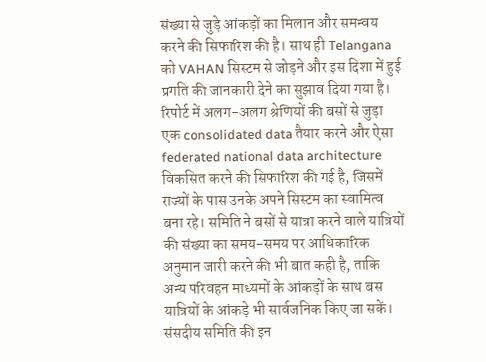संख्या से जुड़े आंकड़ों का मिलान और समन्वय करने की सिफारिश की है। साथ ही Telangana को VAHAN सिस्टम से जोड़ने और इस दिशा में हुई प्रगति की जानकारी देने का सुझाव दिया गया है।
रिपोर्ट में अलग-अलग श्रेणियों की बसों से जुड़ा एक consolidated data तैयार करने और ऐसा federated national data architecture विकसित करने की सिफारिश की गई है, जिसमें राज्यों के पास उनके अपने सिस्टम का स्वामित्व बना रहे। समिति ने बसों से यात्रा करने वाले यात्रियों की संख्या का समय-समय पर आधिकारिक अनुमान जारी करने की भी बात कही है, ताकि अन्य परिवहन माध्यमों के आंकड़ों के साथ बस यात्रियों के आंकड़े भी सार्वजनिक किए जा सकें।
संसदीय समिति की इन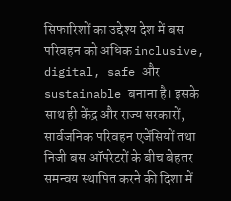सिफारिशों का उद्देश्य देश में बस परिवहन को अधिक inclusive, digital, safe और sustainable बनाना है। इसके साथ ही केंद्र और राज्य सरकारों, सार्वजनिक परिवहन एजेंसियों तथा निजी बस ऑपरेटरों के बीच बेहतर समन्वय स्थापित करने की दिशा में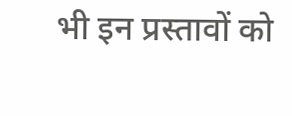भी इन प्रस्तावों को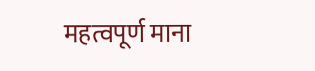महत्वपूर्ण माना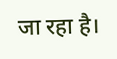जा रहा है।